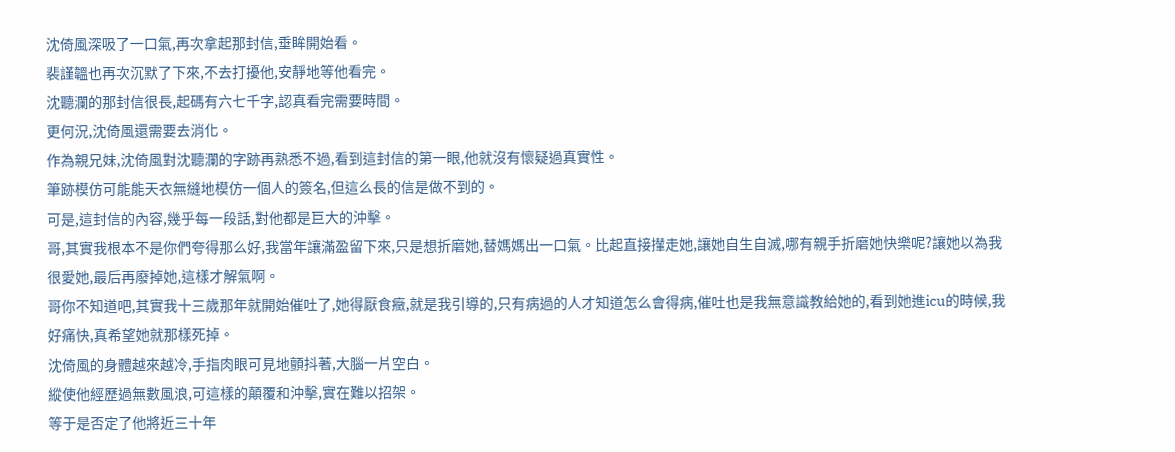沈倚風深吸了一口氣,再次拿起那封信,垂眸開始看。
裴謹韞也再次沉默了下來,不去打擾他,安靜地等他看完。
沈聽瀾的那封信很長,起碼有六七千字,認真看完需要時間。
更何況,沈倚風還需要去消化。
作為親兄妹,沈倚風對沈聽瀾的字跡再熟悉不過,看到這封信的第一眼,他就沒有懷疑過真實性。
筆跡模仿可能能天衣無縫地模仿一個人的簽名,但這么長的信是做不到的。
可是,這封信的內容,幾乎每一段話,對他都是巨大的沖擊。
哥,其實我根本不是你們夸得那么好,我當年讓滿盈留下來,只是想折磨她,替媽媽出一口氣。比起直接攆走她,讓她自生自滅,哪有親手折磨她快樂呢?讓她以為我很愛她,最后再廢掉她,這樣才解氣啊。
哥你不知道吧,其實我十三歲那年就開始催吐了,她得厭食癥,就是我引導的,只有病過的人才知道怎么會得病,催吐也是我無意識教給她的,看到她進icu的時候,我好痛快,真希望她就那樣死掉。
沈倚風的身體越來越冷,手指肉眼可見地顫抖著,大腦一片空白。
縱使他經歷過無數風浪,可這樣的顛覆和沖擊,實在難以招架。
等于是否定了他將近三十年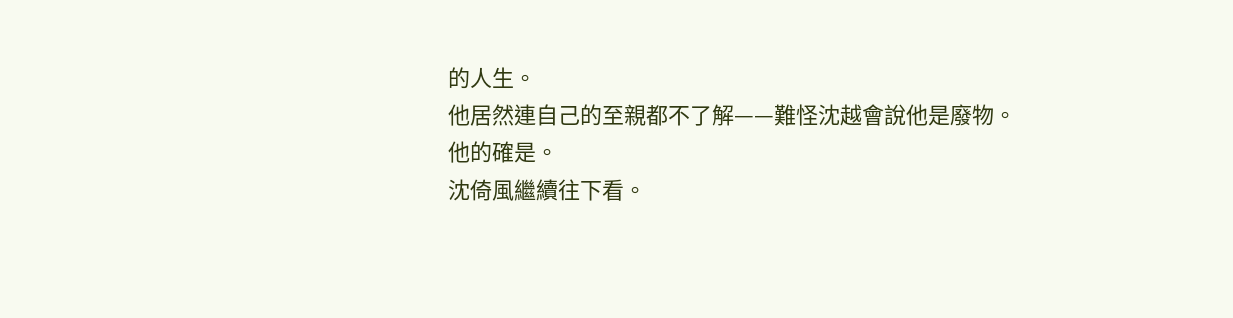的人生。
他居然連自己的至親都不了解——難怪沈越會說他是廢物。
他的確是。
沈倚風繼續往下看。